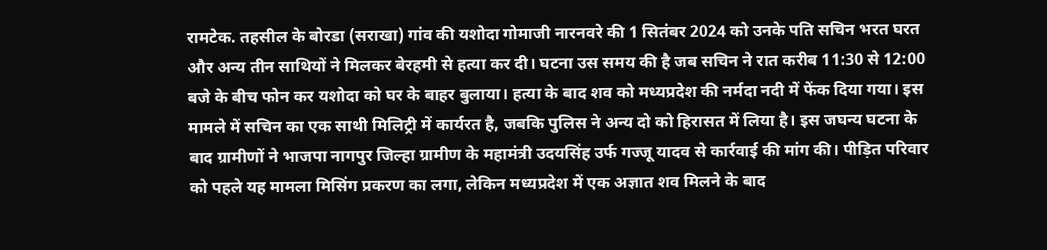रामटेक. तहसील के बोरडा (सराखा) गांव की यशोदा गोमाजी नारनवरे की 1 सितंबर 2024 को उनके पति सचिन भरत घरत और अन्य तीन साथियों ने मिलकर बेरहमी से हत्या कर दी। घटना उस समय की है जब सचिन ने रात करीब 11:30 से 12:00 बजे के बीच फोन कर यशोदा को घर के बाहर बुलाया। हत्या के बाद शव को मध्यप्रदेश की नर्मदा नदी में फेंक दिया गया। इस मामले में सचिन का एक साथी मिलिट्री में कार्यरत है, जबकि पुलिस ने अन्य दो को हिरासत में लिया है। इस जघन्य घटना के बाद ग्रामीणों ने भाजपा नागपुर जिल्हा ग्रामीण के महामंत्री उदयसिंह उर्फ गज्जू यादव से कार्रवाई की मांग की। पीड़ित परिवार को पहले यह मामला मिसिंग प्रकरण का लगा, लेकिन मध्यप्रदेश में एक अज्ञात शव मिलने के बाद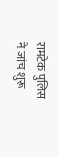रामटेक पुलिस ने जांच शुरू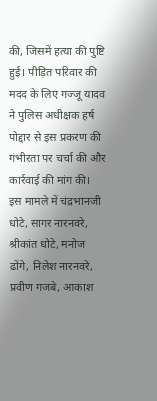की, जिसमें हत्या की पुष्टि हुई। पीड़ित परिवार की मदद के लिए गज्जू यादव ने पुलिस अधीक्षक हर्ष पोद्दार से इस प्रकरण की गंभीरता पर चर्चा की और कार्रवाई की मांग की। इस मामले में चंद्रभानजी धोटे, सागर नारनवरे, श्रीकांत धोटे, मनोज ढोंगे, निलेश नारनवरे, प्रवीण गजबे, आकाश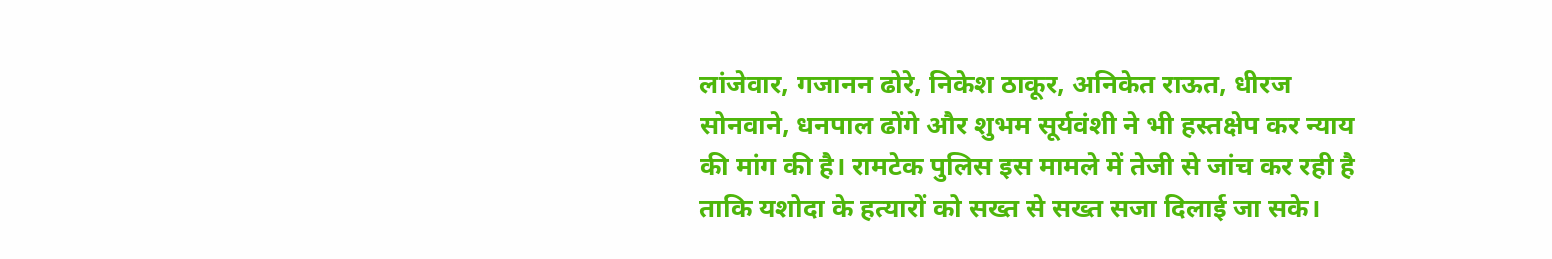लांजेवार, गजानन ढोरे, निकेश ठाकूर, अनिकेत राऊत, धीरज सोनवाने, धनपाल ढोंगे और शुभम सूर्यवंशी ने भी हस्तक्षेप कर न्याय की मांग की है। रामटेक पुलिस इस मामले में तेजी से जांच कर रही है ताकि यशोदा के हत्यारों को सख्त से सख्त सजा दिलाई जा सके।